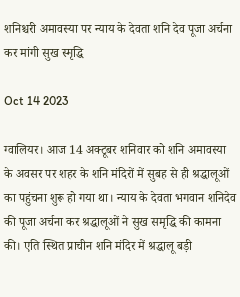शनिश्चरी अमावस्या पर न्याय के देवता शनि देव पूजा अर्चना कर मांगी सुख स्मृद्धि

Oct 14 2023

ग्वालियर। आज 14 अक्टूबर शनिवार को शनि अमावस्या के अवसर पर शहर के शनि मंदिरों में सुबह से ही श्रद्धालूओं का पहुंचना शुरू हो गया था। न्याय के देवता भगवान शनिदेव की पूजा अर्चना कर श्रद्धालूओं ने सुख समृद्धि की कामना की। एति स्थित प्राचीन शनि मंदिर में श्रद्धालू बड़ी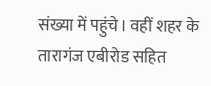संख्या में पहुंचे। वहीं शहर के तारागंज एबीरोड सहित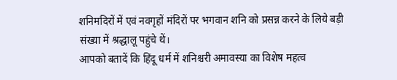शनिमदिरों में एवं नवगृहों मंदिरों पर भगवान शनि को प्रसन्न करने के लिये बड़ी संख्या में श्रद्धालू पहुंचे थें।
आपको बतादें कि हिंदू धर्म में शनिश्चरी अमावस्या का विशेष महत्व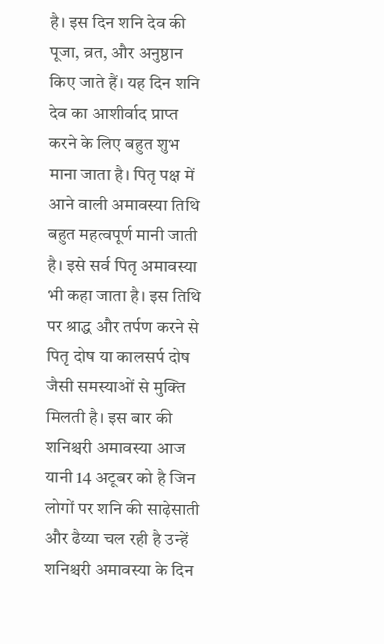है। इस दिन शनि देव की पूजा, व्रत, और अनुष्ठान किए जाते हैं। यह दिन शनि देव का आशीर्वाद प्राप्त करने के लिए बहुत शुभ माना जाता है। पितृ पक्ष में आने वाली अमावस्या तिथि बहुत महत्वपूर्ण मानी जाती है। इसे सर्व पितृ अमावस्या भी कहा जाता है। इस तिथि पर श्राद्ध और तर्पण करने से पितृ दोष या कालसर्प दोष जैसी समस्याओं से मुक्ति मिलती है। इस बार की शनिश्चरी अमावस्या आज यानी 14 अटूबर को है जिन लोगों पर शनि की साढ़ेसाती और ढैय्या चल रही है उन्हें शनिश्चरी अमावस्या के दिन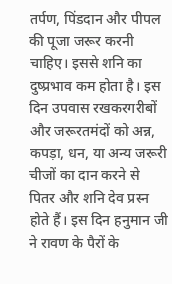तर्पण, पिंडदान और पीपल की पूजा जरूर करनी चाहिए। इससे शनि का दुष्प्रभाव कम होता है। इस दिन उपवास रखकरगरीबों और जरूरतमंदों को अन्न, कपड़ा, धन, या अन्य जरूरी चीजों का दान करने से पितर और शनि देव प्रस्न होते हैं। इस दिन हनुमान जी ने रावण के पैरों के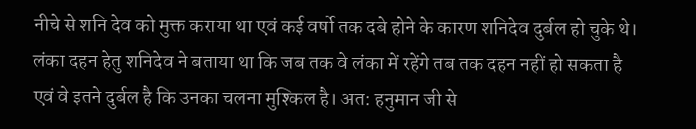नीचे से शनि देव को मुक्त कराया था एवं कई वर्षो तक दबे होने के कारण शनिदेव दुर्बल हो चुके थे।
लंका दहन हेतु शनिदेव ने बताया था कि जब तक वे लंका में रहेंगे तब तक दहन नहीं हो सकता है एवं वे इतने दुर्बल है कि उनका चलना मुश्किल है। अत: हनुमान जी से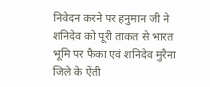निवेदन करने पर हनुमान जी ने शनिदेव को पूरी ताकत से भारत भूमि पर फैका एवं शनिदेव मुरैना जिले के ऐंती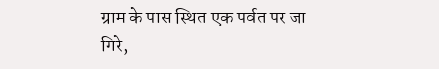ग्राम के पास स्थित एक पर्वत पर जा गिरे,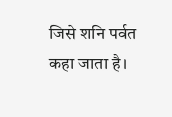जिसे शनि पर्वत कहा जाता है।